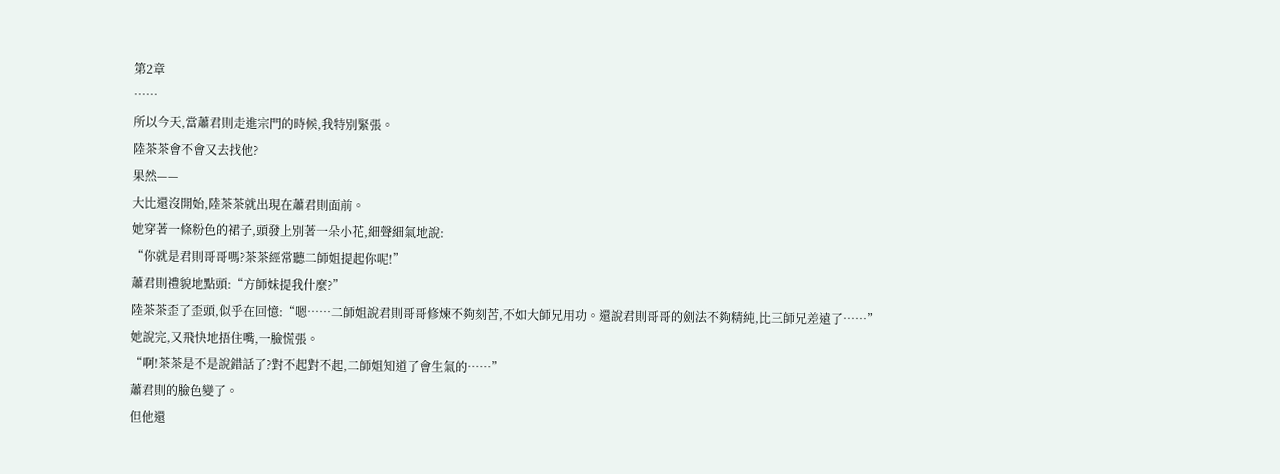第2章
……
所以今天,當蕭君則走進宗門的時候,我特別緊張。
陸茶茶會不會又去找他?
果然——
大比還沒開始,陸茶茶就出現在蕭君則面前。
她穿著一條粉色的裙子,頭發上別著一朵小花,細聲細氣地說:
“你就是君則哥哥嗎?茶茶經常聽二師姐提起你呢!”
蕭君則禮貌地點頭:“方師妹提我什麼?”
陸茶茶歪了歪頭,似乎在回憶:“嗯……二師姐說君則哥哥修煉不夠刻苦,不如大師兄用功。還說君則哥哥的劍法不夠精純,比三師兄差遠了……”
她說完,又飛快地捂住嘴,一臉慌張。
“啊!茶茶是不是說錯話了?對不起對不起,二師姐知道了會生氣的……”
蕭君則的臉色變了。
但他還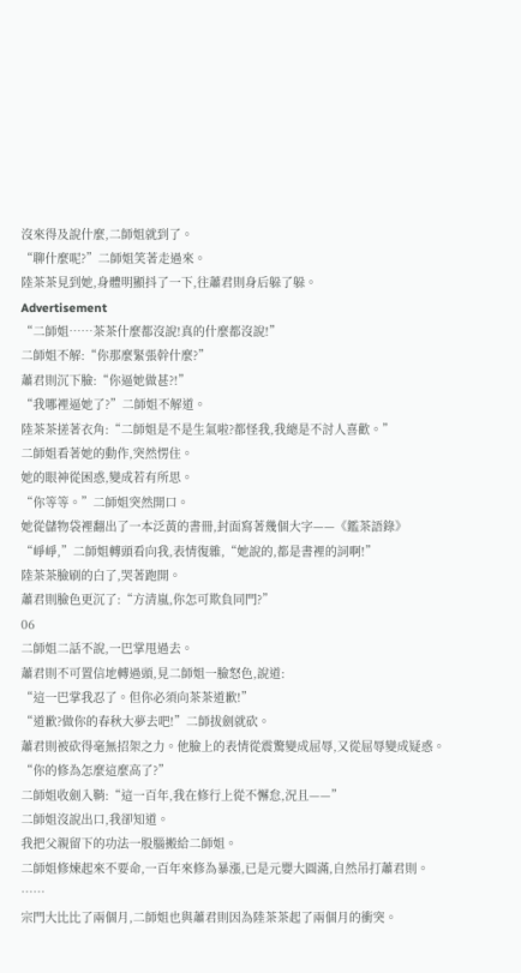沒來得及說什麼,二師姐就到了。
“聊什麼呢?”二師姐笑著走過來。
陸茶茶見到她,身體明顯抖了一下,往蕭君則身后躲了躲。
Advertisement
“二師姐……茶茶什麼都沒說!真的什麼都沒說!”
二師姐不解:“你那麼緊張幹什麼?”
蕭君則沉下臉:“你逼她做甚?!”
“我哪裡逼她了?”二師姐不解道。
陸茶茶搓著衣角:“二師姐是不是生氣啦?都怪我,我總是不討人喜歡。”
二師姐看著她的動作,突然愣住。
她的眼神從困惑,變成若有所思。
“你等等。”二師姐突然開口。
她從儲物袋裡翻出了一本泛黃的書冊,封面寫著幾個大字——《鑑茶語錄》
“崢崢,”二師姐轉頭看向我,表情復雜,“她說的,都是書裡的詞啊!”
陸茶茶臉刷的白了,哭著跑開。
蕭君則臉色更沉了:“方清嵐,你怎可欺負同門?”
06
二師姐二話不說,一巴掌甩過去。
蕭君則不可置信地轉過頭,見二師姐一臉怒色,說道:
“這一巴掌我忍了。但你必須向茶茶道歉!”
“道歉?做你的春秋大夢去吧!”二師拔劍就砍。
蕭君則被砍得毫無招架之力。他臉上的表情從震驚變成屈辱,又從屈辱變成疑惑。
“你的修為怎麼這麼高了?”
二師姐收劍入鞘:“這一百年,我在修行上從不懈怠,況且——”
二師姐沒說出口,我卻知道。
我把父親留下的功法一股腦搬給二師姐。
二師姐修煉起來不要命,一百年來修為暴漲,已是元嬰大圓滿,自然吊打蕭君則。
……
宗門大比比了兩個月,二師姐也與蕭君則因為陸茶茶起了兩個月的衝突。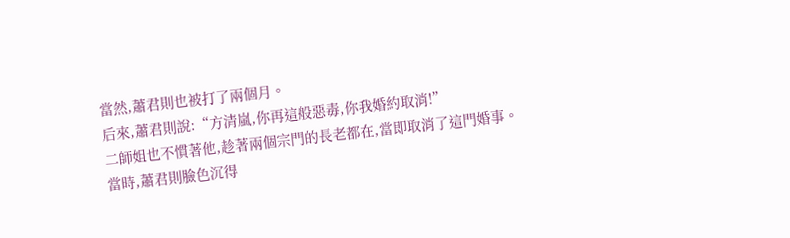當然,蕭君則也被打了兩個月。
后來,蕭君則說:“方清嵐,你再這般惡毒,你我婚約取消!”
二師姐也不慣著他,趁著兩個宗門的長老都在,當即取消了這門婚事。
當時,蕭君則臉色沉得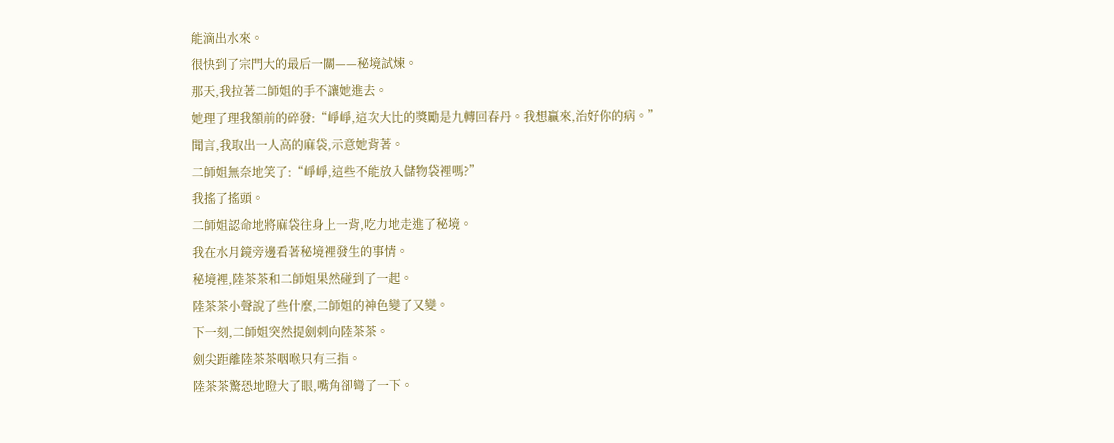能滴出水來。
很快到了宗門大的最后一關——秘境試煉。
那天,我拉著二師姐的手不讓她進去。
她理了理我額前的碎發:“崢崢,這次大比的獎勵是九轉回春丹。我想贏來,治好你的病。”
聞言,我取出一人高的麻袋,示意她背著。
二師姐無奈地笑了:“崢崢,這些不能放入儲物袋裡嗎?”
我搖了搖頭。
二師姐認命地將麻袋往身上一背,吃力地走進了秘境。
我在水月鏡旁邊看著秘境裡發生的事情。
秘境裡,陸茶茶和二師姐果然碰到了一起。
陸茶茶小聲說了些什麼,二師姐的神色變了又變。
下一刻,二師姐突然提劍刺向陸茶茶。
劍尖距離陸茶茶咽喉只有三指。
陸茶茶驚恐地瞪大了眼,嘴角卻彎了一下。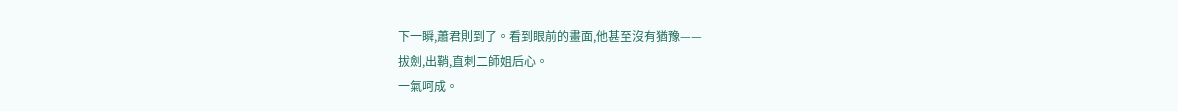下一瞬,蕭君則到了。看到眼前的畫面,他甚至沒有猶豫——
拔劍,出鞘,直刺二師姐后心。
一氣呵成。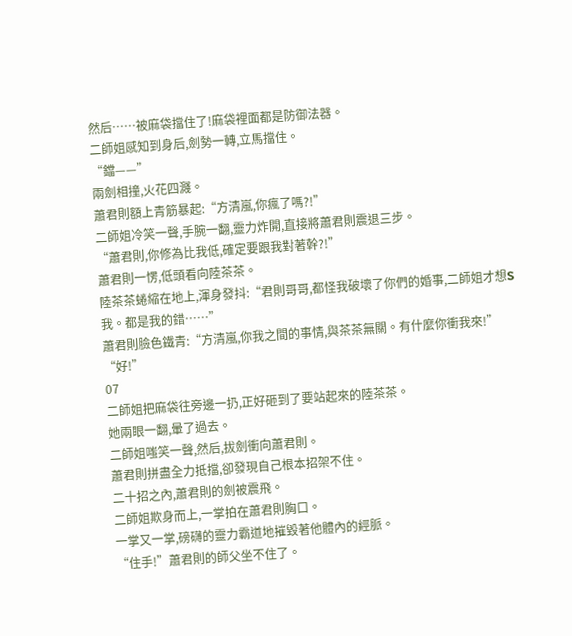然后……被麻袋擋住了!麻袋裡面都是防御法器。
二師姐感知到身后,劍勢一轉,立馬擋住。
“鐺——”
兩劍相撞,火花四濺。
蕭君則額上青筋暴起:“方清嵐,你瘋了嗎?!”
二師姐冷笑一聲,手腕一翻,靈力炸開,直接將蕭君則震退三步。
“蕭君則,你修為比我低,確定要跟我對著幹?!”
蕭君則一愣,低頭看向陸茶茶。
陸茶茶蜷縮在地上,渾身發抖:“君則哥哥,都怪我破壞了你們的婚事,二師姐才想S我。都是我的錯……”
蕭君則臉色鐵青:“方清嵐,你我之間的事情,與茶茶無關。有什麼你衝我來!”
“好!”
07
二師姐把麻袋往旁邊一扔,正好砸到了要站起來的陸茶茶。
她兩眼一翻,暈了過去。
二師姐嗤笑一聲,然后,拔劍衝向蕭君則。
蕭君則拼盡全力抵擋,卻發現自己根本招架不住。
二十招之內,蕭君則的劍被震飛。
二師姐欺身而上,一掌拍在蕭君則胸口。
一掌又一掌,磅礴的靈力霸道地摧毀著他體內的經脈。
“住手!”蕭君則的師父坐不住了。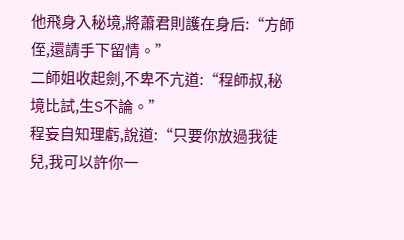他飛身入秘境,將蕭君則護在身后:“方師侄,還請手下留情。”
二師姐收起劍,不卑不亢道:“程師叔,秘境比試,生S不論。”
程妄自知理虧,說道:“只要你放過我徒兒,我可以許你一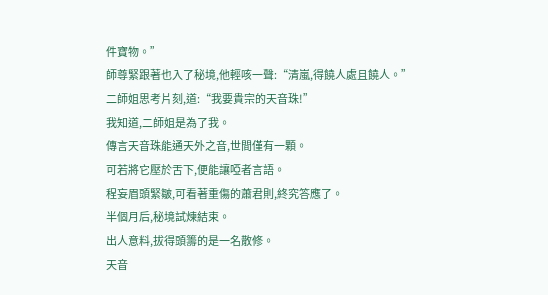件寶物。”
師尊緊跟著也入了秘境,他輕咳一聲:“清嵐,得饒人處且饒人。”
二師姐思考片刻,道:“我要貴宗的天音珠!”
我知道,二師姐是為了我。
傳言天音珠能通天外之音,世間僅有一顆。
可若將它壓於舌下,便能讓啞者言語。
程妄眉頭緊皺,可看著重傷的蕭君則,終究答應了。
半個月后,秘境試煉結束。
出人意料,拔得頭籌的是一名散修。
天音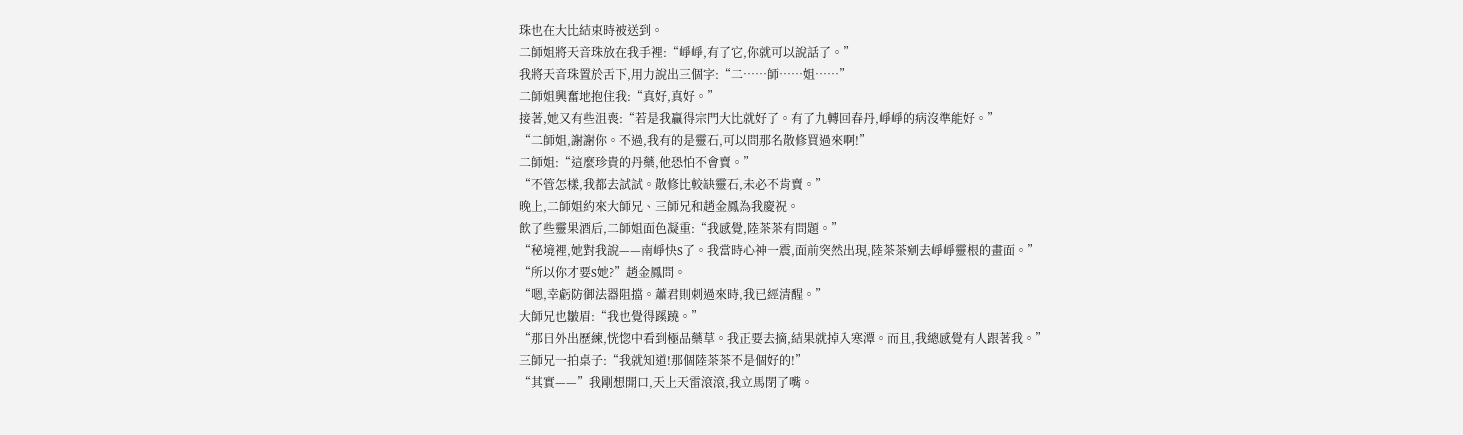珠也在大比結束時被送到。
二師姐將天音珠放在我手裡:“崢崢,有了它,你就可以說話了。”
我將天音珠置於舌下,用力說出三個字:“二……師……姐……”
二師姐興奮地抱住我:“真好,真好。”
接著,她又有些沮喪:“若是我贏得宗門大比就好了。有了九轉回春丹,崢崢的病沒準能好。”
“二師姐,謝謝你。不過,我有的是靈石,可以問那名散修買過來啊!”
二師姐:“這麼珍貴的丹藥,他恐怕不會賣。”
“不管怎樣,我都去試試。散修比較缺靈石,未必不肯賣。”
晚上,二師姐約來大師兄、三師兄和趙金鳳為我慶祝。
飲了些靈果酒后,二師姐面色凝重:“我感覺,陸茶茶有問題。”
“秘境裡,她對我說——南崢快S了。我當時心神一震,面前突然出現,陸茶茶剜去崢崢靈根的畫面。”
“所以你才要S她?”趙金鳳問。
“嗯,幸虧防御法器阻擋。蕭君則刺過來時,我已經清醒。”
大師兄也皺眉:“我也覺得蹊蹺。”
“那日外出歷練,恍惚中看到極品藥草。我正要去摘,結果就掉入寒潭。而且,我總感覺有人跟著我。”
三師兄一拍桌子:“我就知道!那個陸茶茶不是個好的!”
“其實——”我剛想開口,天上天雷滾滾,我立馬閉了嘴。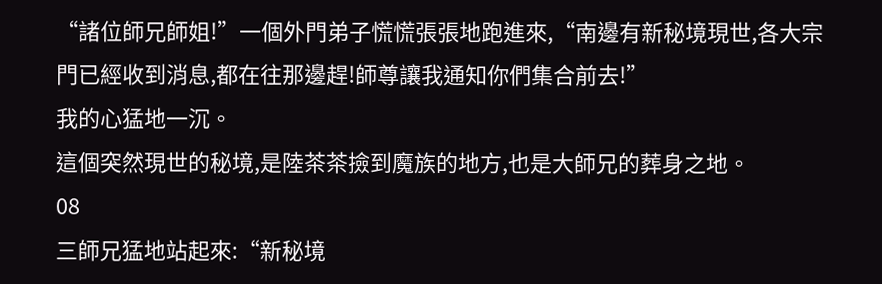“諸位師兄師姐!”一個外門弟子慌慌張張地跑進來,“南邊有新秘境現世,各大宗門已經收到消息,都在往那邊趕!師尊讓我通知你們集合前去!”
我的心猛地一沉。
這個突然現世的秘境,是陸茶茶撿到魔族的地方,也是大師兄的葬身之地。
08
三師兄猛地站起來:“新秘境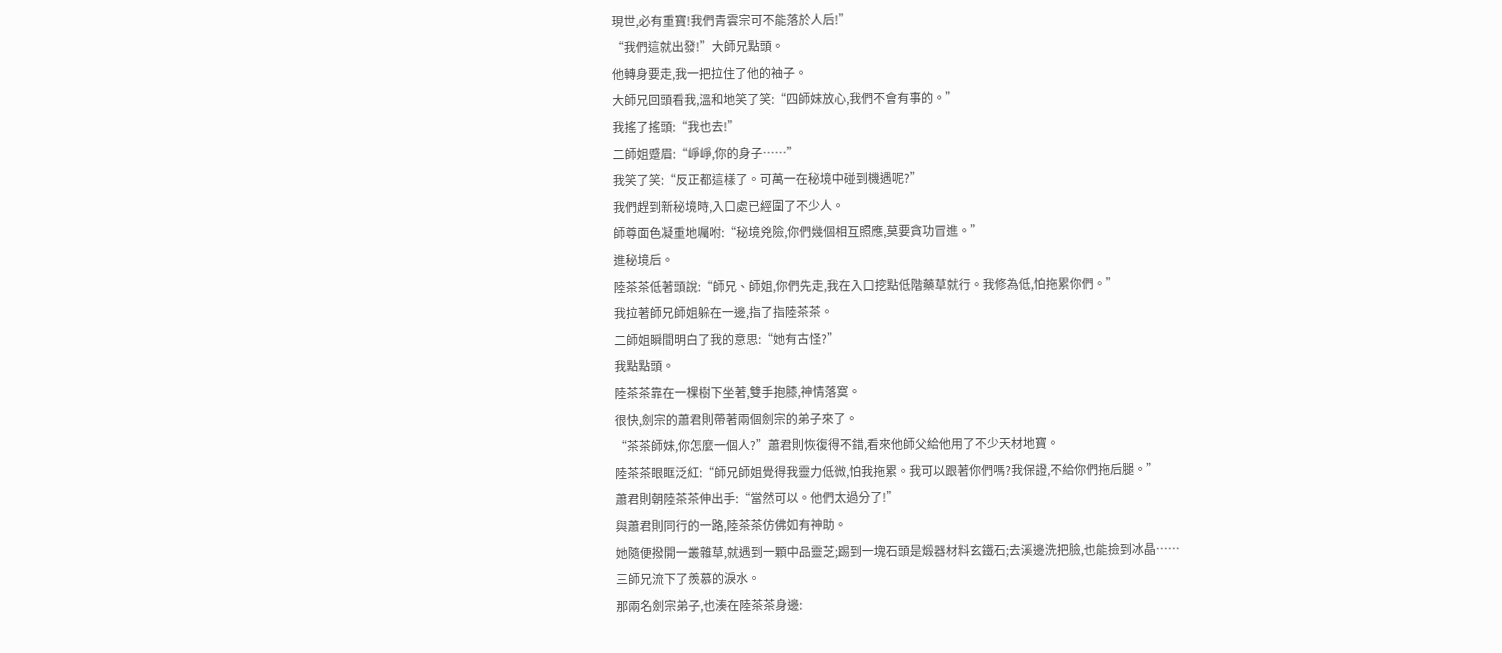現世,必有重寶!我們青雲宗可不能落於人后!”
“我們這就出發!”大師兄點頭。
他轉身要走,我一把拉住了他的袖子。
大師兄回頭看我,溫和地笑了笑:“四師妹放心,我們不會有事的。”
我搖了搖頭:“我也去!”
二師姐蹙眉:“崢崢,你的身子……”
我笑了笑:“反正都這樣了。可萬一在秘境中碰到機遇呢?”
我們趕到新秘境時,入口處已經圍了不少人。
師尊面色凝重地囑咐:“秘境兇險,你們幾個相互照應,莫要貪功冒進。”
進秘境后。
陸茶茶低著頭說:“師兄、師姐,你們先走,我在入口挖點低階藥草就行。我修為低,怕拖累你們。”
我拉著師兄師姐躲在一邊,指了指陸茶茶。
二師姐瞬間明白了我的意思:“她有古怪?”
我點點頭。
陸茶茶靠在一棵樹下坐著,雙手抱膝,神情落寞。
很快,劍宗的蕭君則帶著兩個劍宗的弟子來了。
“茶茶師妹,你怎麼一個人?”蕭君則恢復得不錯,看來他師父給他用了不少天材地寶。
陸茶茶眼眶泛紅:“師兄師姐覺得我靈力低微,怕我拖累。我可以跟著你們嗎?我保證,不給你們拖后腿。”
蕭君則朝陸茶茶伸出手:“當然可以。他們太過分了!”
與蕭君則同行的一路,陸茶茶仿佛如有神助。
她隨便撥開一叢雜草,就遇到一顆中品靈芝;踢到一塊石頭是煅器材料玄鐵石;去溪邊洗把臉,也能撿到冰晶……
三師兄流下了羨慕的淚水。
那兩名劍宗弟子,也湊在陸茶茶身邊: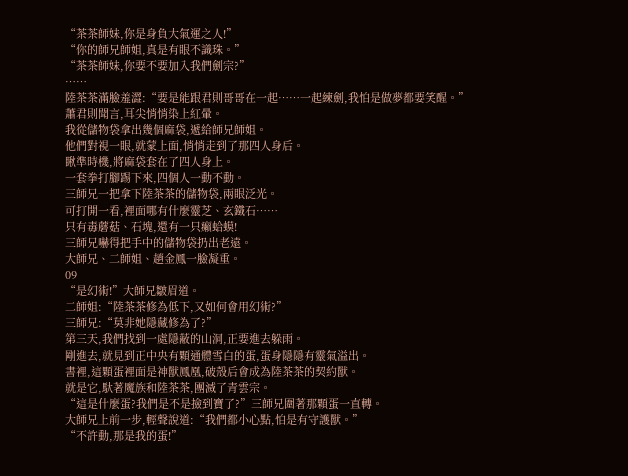“茶茶師妹,你是身負大氣運之人!”
“你的師兄師姐,真是有眼不識珠。”
“茶茶師妹,你要不要加入我們劍宗?”
……
陸茶茶滿臉羞澀:“要是能跟君則哥哥在一起……一起練劍,我怕是做夢都要笑醒。”
蕭君則聞言,耳尖悄悄染上紅暈。
我從儲物袋拿出幾個麻袋,遞給師兄師姐。
他們對視一眼,就蒙上面,悄悄走到了那四人身后。
瞅準時機,將麻袋套在了四人身上。
一套拳打腳踢下來,四個人一動不動。
三師兄一把拿下陸茶茶的儲物袋,兩眼泛光。
可打開一看,裡面哪有什麼靈芝、玄鐵石……
只有毒蘑菇、石塊,還有一只癩蛤蟆!
三師兄嚇得把手中的儲物袋扔出老遠。
大師兄、二師姐、趙金鳳一臉凝重。
09
“是幻術!”大師兄皺眉道。
二師姐:“陸茶茶修為低下,又如何會用幻術?”
三師兄:“莫非她隱藏修為了?”
第三天,我們找到一處隱蔽的山洞,正要進去躲雨。
剛進去,就見到正中央有顆通體雪白的蛋,蛋身隱隱有靈氣溢出。
書裡,這顆蛋裡面是神獸鳳凰,破殼后會成為陸茶茶的契約獸。
就是它,馱著魔族和陸茶茶,團滅了青雲宗。
“這是什麼蛋?我們是不是撿到寶了?”三師兄圍著那顆蛋一直轉。
大師兄上前一步,輕聲說道:“我們都小心點,怕是有守護獸。”
“不許動,那是我的蛋!”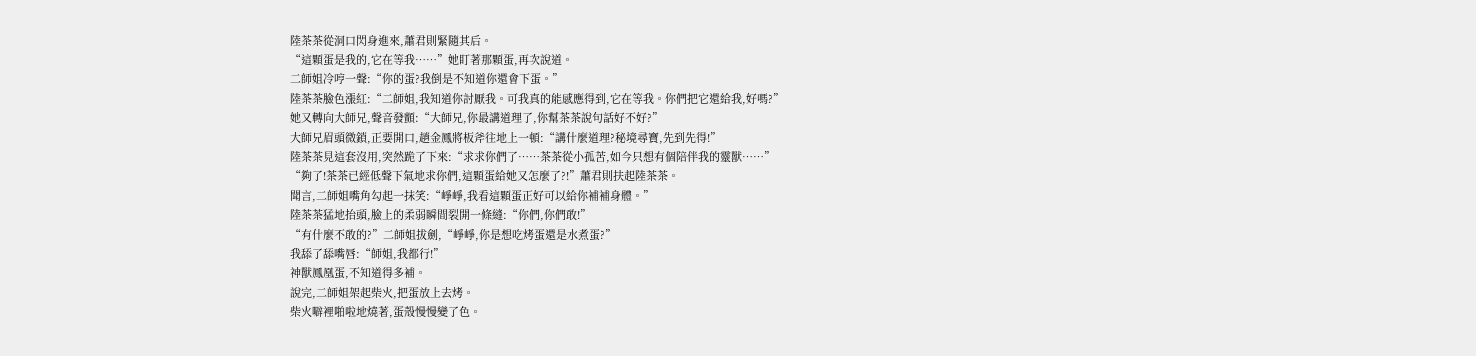陸茶茶從洞口閃身進來,蕭君則緊隨其后。
“這顆蛋是我的,它在等我……”她盯著那顆蛋,再次說道。
二師姐冷哼一聲:“你的蛋?我倒是不知道你還會下蛋。”
陸茶茶臉色漲紅:“二師姐,我知道你討厭我。可我真的能感應得到,它在等我。你們把它還給我,好嗎?”
她又轉向大師兄,聲音發顫:“大師兄,你最講道理了,你幫茶茶說句話好不好?”
大師兄眉頭微鎖,正要開口,趙金鳳將板斧往地上一頓:“講什麼道理?秘境尋寶,先到先得!”
陸茶茶見這套沒用,突然跪了下來:“求求你們了……茶茶從小孤苦,如今只想有個陪伴我的靈獸……”
“夠了!茶茶已經低聲下氣地求你們,這顆蛋給她又怎麼了?!”蕭君則扶起陸茶茶。
聞言,二師姐嘴角勾起一抹笑:“崢崢,我看這顆蛋正好可以給你補補身體。”
陸茶茶猛地抬頭,臉上的柔弱瞬間裂開一條縫:“你們,你們敢!”
“有什麼不敢的?”二師姐拔劍,“崢崢,你是想吃烤蛋還是水煮蛋?”
我舔了舔嘴唇:“師姐,我都行!”
神獸鳳凰蛋,不知道得多補。
說完,二師姐架起柴火,把蛋放上去烤。
柴火噼裡啪啦地燒著,蛋殼慢慢變了色。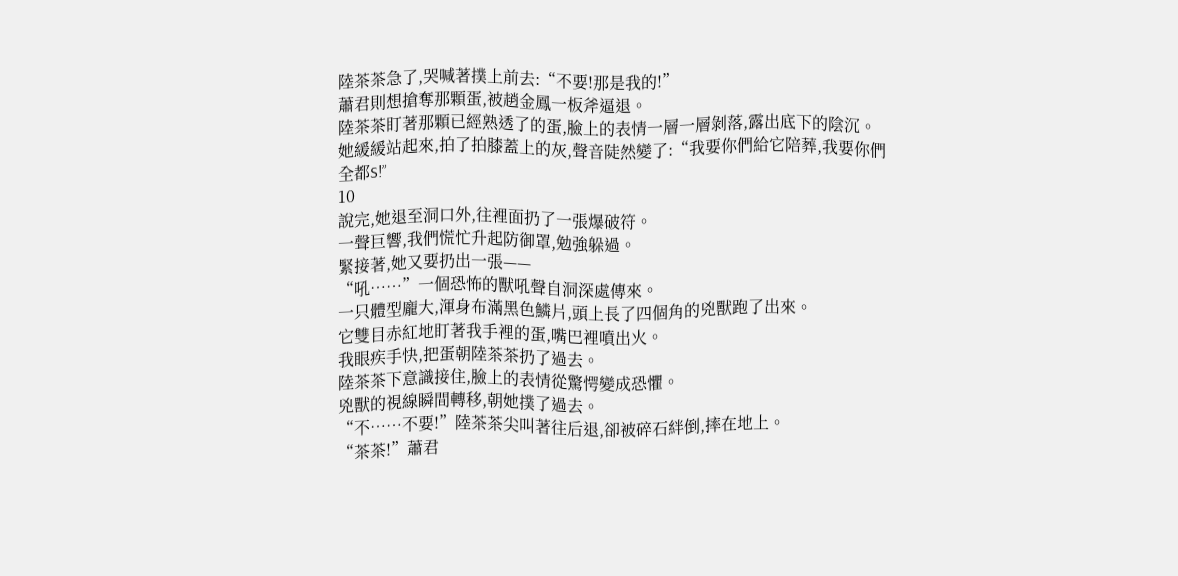陸茶茶急了,哭喊著撲上前去:“不要!那是我的!”
蕭君則想搶奪那顆蛋,被趙金鳳一板斧逼退。
陸茶茶盯著那顆已經熟透了的蛋,臉上的表情一層一層剝落,露出底下的陰沉。
她緩緩站起來,拍了拍膝蓋上的灰,聲音陡然變了:“我要你們給它陪葬,我要你們全都S!”
10
說完,她退至洞口外,往裡面扔了一張爆破符。
一聲巨響,我們慌忙升起防御罩,勉強躲過。
緊接著,她又要扔出一張——
“吼……”一個恐怖的獸吼聲自洞深處傳來。
一只體型龐大,渾身布滿黑色鱗片,頭上長了四個角的兇獸跑了出來。
它雙目赤紅地盯著我手裡的蛋,嘴巴裡噴出火。
我眼疾手快,把蛋朝陸茶茶扔了過去。
陸茶茶下意識接住,臉上的表情從驚愕變成恐懼。
兇獸的視線瞬間轉移,朝她撲了過去。
“不……不要!”陸茶茶尖叫著往后退,卻被碎石絆倒,摔在地上。
“茶茶!”蕭君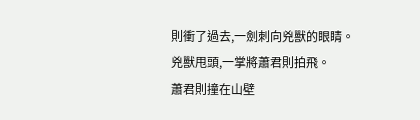則衝了過去,一劍刺向兇獸的眼睛。
兇獸甩頭,一掌將蕭君則拍飛。
蕭君則撞在山壁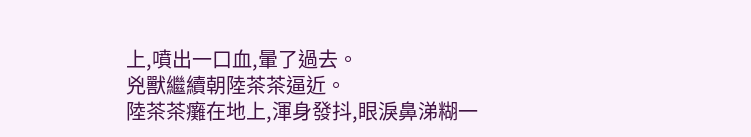上,噴出一口血,暈了過去。
兇獸繼續朝陸茶茶逼近。
陸茶茶癱在地上,渾身發抖,眼淚鼻涕糊一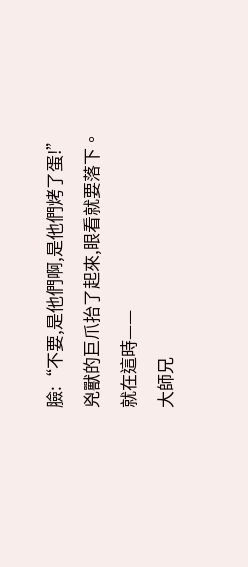臉:“不要,是他們啊,是他們烤了蛋!”
兇獸的巨爪抬了起來,眼看就要落下。
就在這時——
大師兄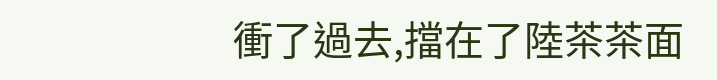衝了過去,擋在了陸茶茶面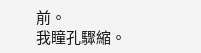前。
我瞳孔驟縮。